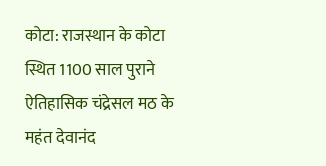कोटा: राजस्थान के कोटा स्थित 1100 साल पुराने ऐतिहासिक चंद्रेसल मठ के महंत देवानंद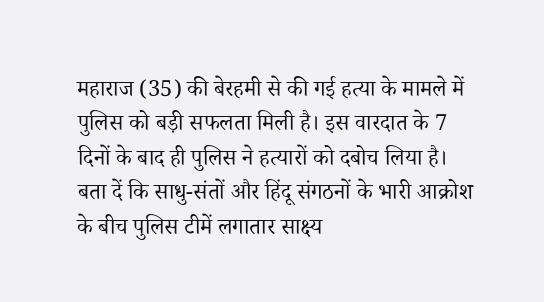महाराज (35) की बेरहमी से की गई हत्या के मामले में पुलिस को बड़ी सफलता मिली है। इस वारदात के 7 दिनों के बाद ही पुलिस ने हत्यारों को दबोच लिया है। बता दें कि साधु-संतों और हिंदू संगठनों के भारी आक्रोश के बीच पुलिस टीमें लगातार साक्ष्य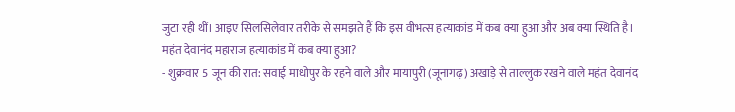जुटा रही थीं। आइए सिलसिलेवार तरीके से समझते हैं कि इस वीभत्स हत्याकांड में कब क्या हुआ और अब क्या स्थिति है।
महंत देवानंद महाराज हत्याकांड में कब क्या हुआ?
- शुक्रवार 5 जून की रात: सवाई माधोपुर के रहने वाले और मायापुरी (जूनागढ़) अखाड़े से ताल्लुक रखने वाले महंत देवानंद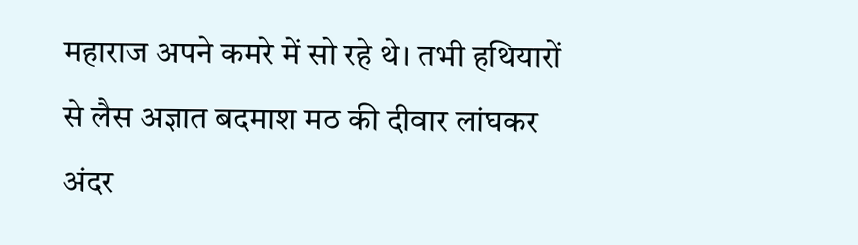महाराज अपने कमरे में सो रहे थे। तभी हथियारों से लैस अज्ञात बदमाश मठ की दीवार लांघकर अंदर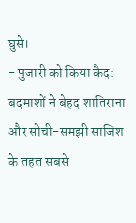घुसे।
- पुजारी को किया कैद: बदमाशों ने बेहद शातिराना और सोची-समझी साजिश के तहत सबसे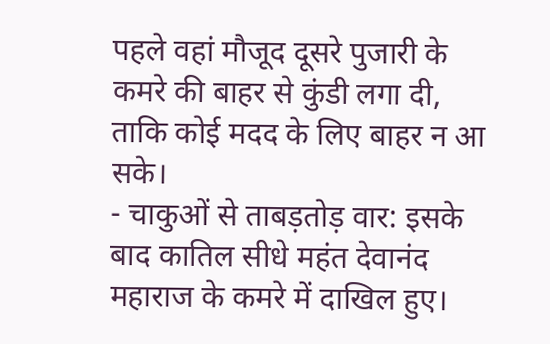पहले वहां मौजूद दूसरे पुजारी के कमरे की बाहर से कुंडी लगा दी, ताकि कोई मदद के लिए बाहर न आ सके।
- चाकुओं से ताबड़तोड़ वार: इसके बाद कातिल सीधे महंत देवानंद महाराज के कमरे में दाखिल हुए।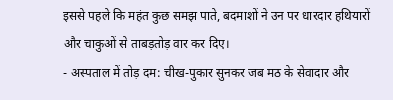इससे पहले कि महंत कुछ समझ पाते, बदमाशों ने उन पर धारदार हथियारों और चाकुओं से ताबड़तोड़ वार कर दिए।
- अस्पताल में तोड़ दम: चीख-पुकार सुनकर जब मठ के सेवादार और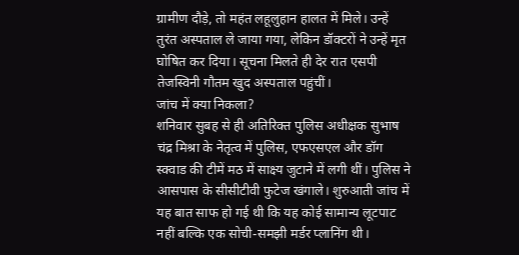ग्रामीण दौड़े, तो महंत लहूलुहान हालत में मिले। उन्हें तुरंत अस्पताल ले जाया गया, लेकिन डॉक्टरों ने उन्हें मृत घोषित कर दिया। सूचना मिलते ही देर रात एसपी तेजस्विनी गौतम खुद अस्पताल पहुंचीं।
जांच में क्या निकला?
शनिवार सुबह से ही अतिरिक्त पुलिस अधीक्षक सुभाष चंद्र मिश्रा के नेतृत्व में पुलिस, एफएसएल और डॉग स्क्वाड की टीमें मठ में साक्ष्य जुटाने में लगी थीं। पुलिस ने आसपास के सीसीटीवी फुटेज खंगाले। शुरुआती जांच में यह बात साफ हो गई थी कि यह कोई सामान्य लूटपाट नहीं बल्कि एक सोची-समझी मर्डर प्लानिंग थी।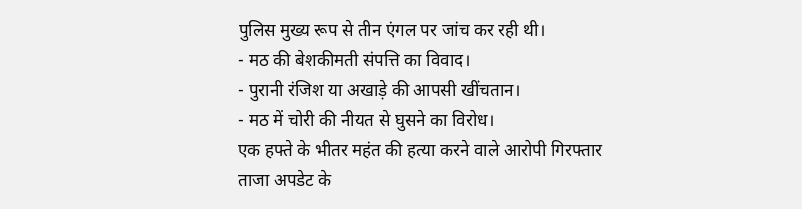पुलिस मुख्य रूप से तीन एंगल पर जांच कर रही थी।
- मठ की बेशकीमती संपत्ति का विवाद।
- पुरानी रंजिश या अखाड़े की आपसी खींचतान।
- मठ में चोरी की नीयत से घुसने का विरोध।
एक हफ्ते के भीतर महंत की हत्या करने वाले आरोपी गिरफ्तार
ताजा अपडेट के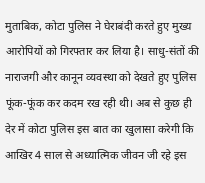मुताबिक, कोटा पुलिस ने घेराबंदी करते हुए मुख्य आरोपियों को गिरफ्तार कर लिया है। साधु-संतों की नाराजगी और कानून व्यवस्था को देखते हुए पुलिस फूंक-फूंक कर कदम रख रही थी। अब से कुछ ही देर में कोटा पुलिस इस बात का खुलासा करेगी कि आखिर 4 साल से अध्यात्मिक जीवन जी रहे इस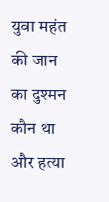युवा महंत की जान का दुश्मन कौन था और हत्या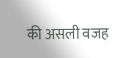की असली वजह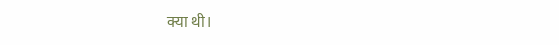क्या थी।